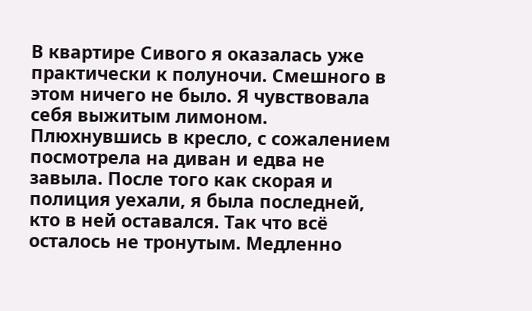В квартире Сивого я оказалась уже практически к полуночи. Смешного в этом ничего не было. Я чувствовала себя выжитым лимоном. Плюхнувшись в кресло, с сожалением посмотрела на диван и едва не завыла. После того как скорая и полиция уехали, я была последней, кто в ней оставался. Так что всё осталось не тронутым. Медленно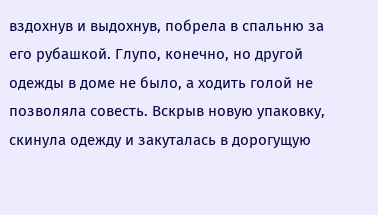вздохнув и выдохнув, побрела в спальню за его рубашкой. Глупо, конечно, но другой одежды в доме не было, а ходить голой не позволяла совесть. Вскрыв новую упаковку, скинула одежду и закуталась в дорогущую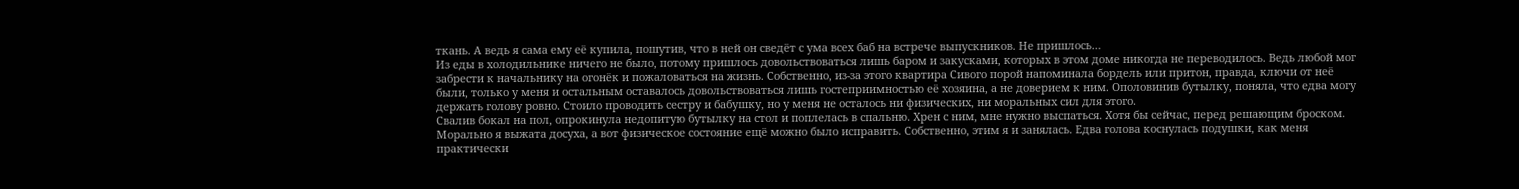ткань. А ведь я сама ему её купила, пошутив, что в ней он сведёт с ума всех баб на встрече выпускников. Не пришлось…
Из еды в холодильнике ничего не было, потому пришлось довольствоваться лишь баром и закусками, которых в этом доме никогда не переводилось. Ведь любой мог забрести к начальнику на огонёк и пожаловаться на жизнь. Собственно, из-за этого квартира Сивого порой напоминала бордель или притон, правда, ключи от неё были, только у меня и остальным оставалось довольствоваться лишь гостеприимностью её хозяина, а не доверием к ним. Ополовинив бутылку, поняла, что едва могу держать голову ровно. Стоило проводить сестру и бабушку, но у меня не осталось ни физических, ни моральных сил для этого.
Свалив бокал на пол, опрокинула недопитую бутылку на стол и поплелась в спальню. Хрен с ним, мне нужно выспаться. Хотя бы сейчас, перед решающим броском. Морально я выжата досуха, а вот физическое состояние ещё можно было исправить. Собственно, этим я и занялась. Едва голова коснулась подушки, как меня практически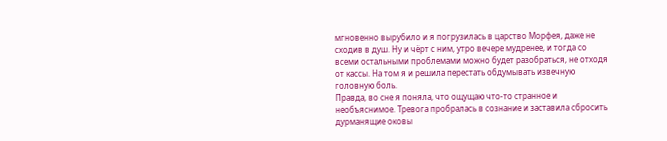мгновенно вырубило и я погрузилась в царство Морфея, даже не сходив в душ. Ну и чёрт с ним, утро вечере мудренее, и тогда со всеми остальными проблемами можно будет разобраться, не отходя от кассы. На том я и решила перестать обдумывать извечную головную боль.
Правда, во сне я поняла, что ощущаю что-то странное и необъяснимое. Тревога пробралась в сознание и заставила сбросить дурманящие оковы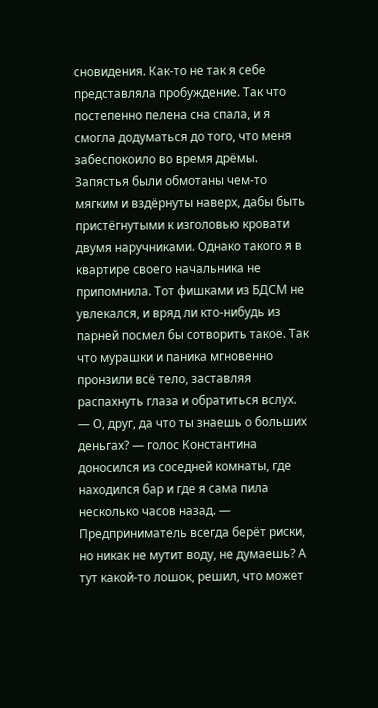сновидения. Как-то не так я себе представляла пробуждение. Так что постепенно пелена сна спала, и я смогла додуматься до того, что меня забеспокоило во время дрёмы. Запястья были обмотаны чем-то мягким и вздёрнуты наверх, дабы быть пристёгнутыми к изголовью кровати двумя наручниками. Однако такого я в квартире своего начальника не припомнила. Тот фишками из БДСМ не увлекался, и вряд ли кто-нибудь из парней посмел бы сотворить такое. Так что мурашки и паника мгновенно пронзили всё тело, заставляя распахнуть глаза и обратиться вслух.
— О, друг, да что ты знаешь о больших деньгах? — голос Константина доносился из соседней комнаты, где находился бар и где я сама пила несколько часов назад. — Предприниматель всегда берёт риски, но никак не мутит воду, не думаешь? А тут какой-то лошок, решил, что может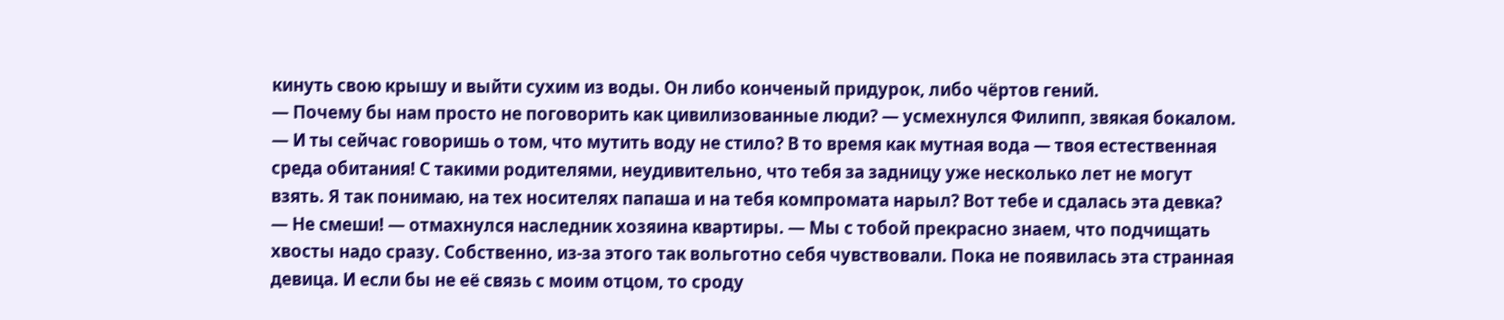кинуть свою крышу и выйти сухим из воды. Он либо конченый придурок, либо чёртов гений.
— Почему бы нам просто не поговорить как цивилизованные люди? — усмехнулся Филипп, звякая бокалом. — И ты сейчас говоришь о том, что мутить воду не стило? В то время как мутная вода — твоя естественная среда обитания! С такими родителями, неудивительно, что тебя за задницу уже несколько лет не могут взять. Я так понимаю, на тех носителях папаша и на тебя компромата нарыл? Вот тебе и сдалась эта девка?
— Не смеши! — отмахнулся наследник хозяина квартиры. — Мы с тобой прекрасно знаем, что подчищать хвосты надо сразу. Собственно, из-за этого так вольготно себя чувствовали. Пока не появилась эта странная девица. И если бы не её связь с моим отцом, то сроду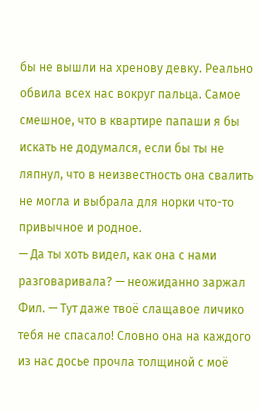бы не вышли на хренову девку. Реально обвила всех нас вокруг пальца. Самое смешное, что в квартире папаши я бы искать не додумался, если бы ты не ляпнул, что в неизвестность она свалить не могла и выбрала для норки что-то привычное и родное.
— Да ты хоть видел, как она с нами разговаривала? — неожиданно заржал Фил. — Тут даже твоё слащавое личико тебя не спасало! Словно она на каждого из нас досье прочла толщиной с моё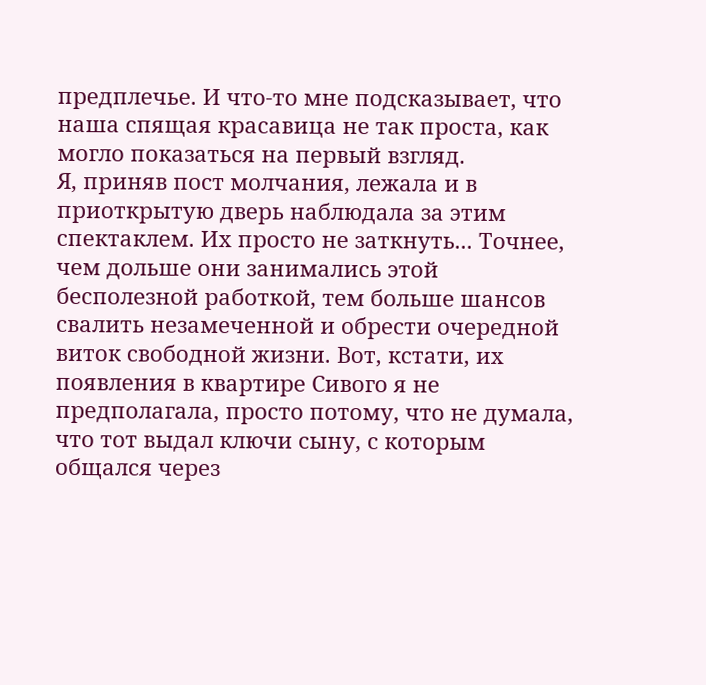предплечье. И что-то мне подсказывает, что наша спящая красавица не так проста, как могло показаться на первый взгляд.
Я, приняв пост молчания, лежала и в приоткрытую дверь наблюдала за этим спектаклем. Их просто не заткнуть... Точнее, чем дольше они занимались этой бесполезной работкой, тем больше шансов свалить незамеченной и обрести очередной виток свободной жизни. Вот, кстати, их появления в квартире Сивого я не предполагала, просто потому, что не думала, что тот выдал ключи сыну, с которым общался через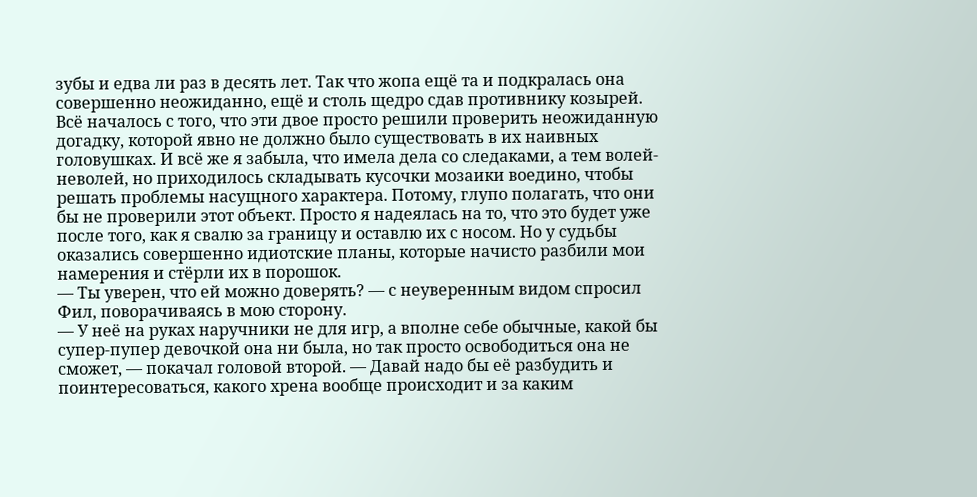зубы и едва ли раз в десять лет. Так что жопа ещё та и подкралась она совершенно неожиданно, ещё и столь щедро сдав противнику козырей.
Всё началось с того, что эти двое просто решили проверить неожиданную догадку, которой явно не должно было существовать в их наивных головушках. И всё же я забыла, что имела дела со следаками, а тем волей-неволей, но приходилось складывать кусочки мозаики воедино, чтобы решать проблемы насущного характера. Потому, глупо полагать, что они бы не проверили этот объект. Просто я надеялась на то, что это будет уже после того, как я свалю за границу и оставлю их с носом. Но у судьбы оказались совершенно идиотские планы, которые начисто разбили мои намерения и стёрли их в порошок.
— Ты уверен, что ей можно доверять? — с неуверенным видом спросил Фил, поворачиваясь в мою сторону.
— У неё на руках наручники не для игр, а вполне себе обычные, какой бы супер-пупер девочкой она ни была, но так просто освободиться она не сможет, — покачал головой второй. — Давай надо бы её разбудить и поинтересоваться, какого хрена вообще происходит и за каким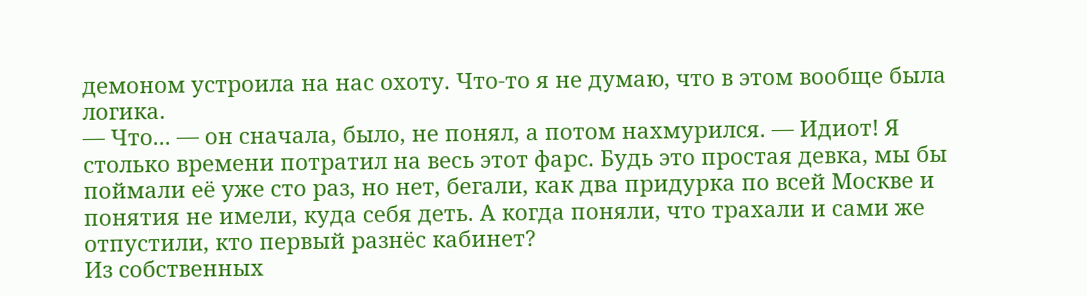демоном устроила на нас охоту. Что-то я не думаю, что в этом вообще была логика.
— Что... — он сначала, было, не понял, а потом нахмурился. — Идиот! Я столько времени потратил на весь этот фарс. Будь это простая девка, мы бы поймали её уже сто раз, но нет, бегали, как два придурка по всей Москве и понятия не имели, куда себя деть. А когда поняли, что трахали и сами же отпустили, кто первый разнёс кабинет?
Из собственных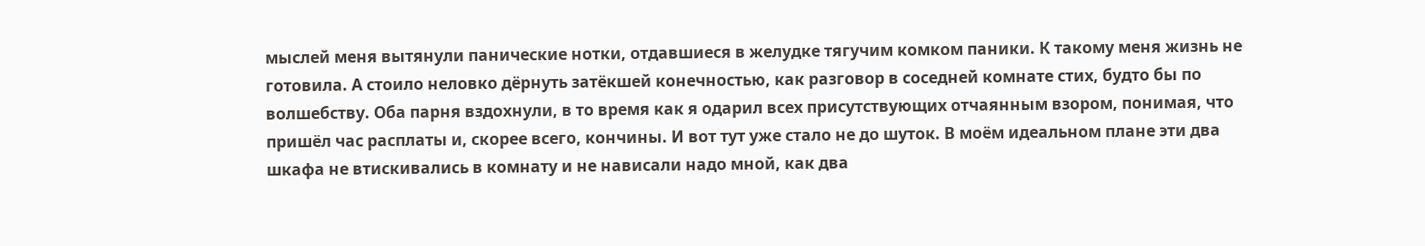мыслей меня вытянули панические нотки, отдавшиеся в желудке тягучим комком паники. К такому меня жизнь не готовила. А стоило неловко дёрнуть затёкшей конечностью, как разговор в соседней комнате стих, будто бы по волшебству. Оба парня вздохнули, в то время как я одарил всех присутствующих отчаянным взором, понимая, что пришёл час расплаты и, скорее всего, кончины. И вот тут уже стало не до шуток. В моём идеальном плане эти два шкафа не втискивались в комнату и не нависали надо мной, как два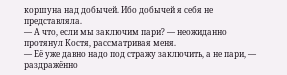коршуна над добычей. Ибо добычей я себя не представляла.
— А что, если мы заключим пари? — неожиданно протянул Костя, рассматривая меня.
— Её уже давно надо под стражу заключить, а не пари, — раздражённо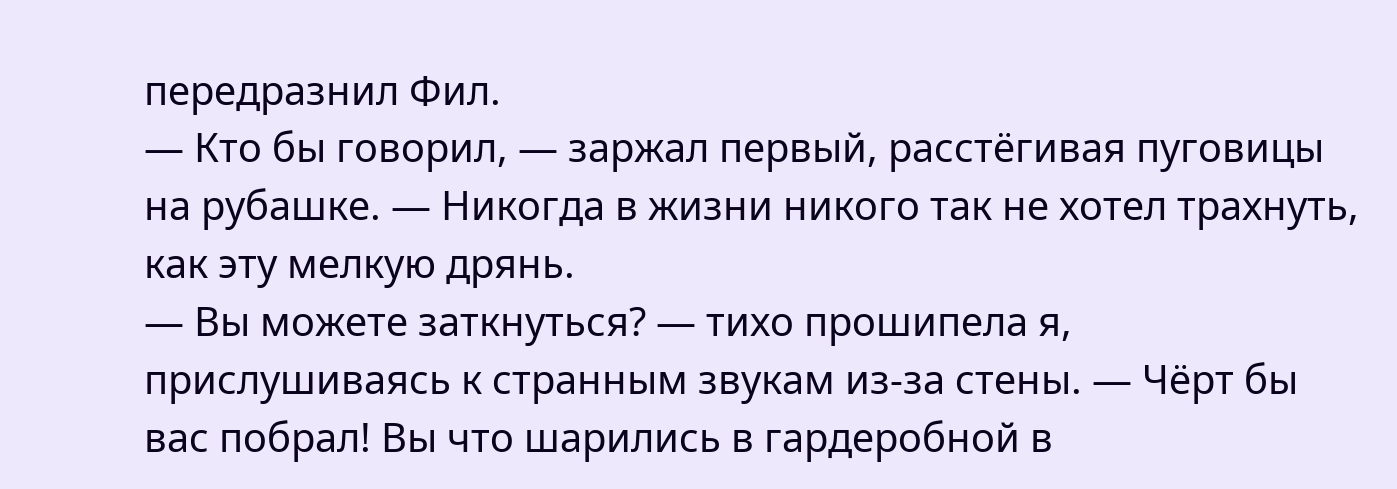передразнил Фил.
— Кто бы говорил, — заржал первый, расстёгивая пуговицы на рубашке. — Никогда в жизни никого так не хотел трахнуть, как эту мелкую дрянь.
— Вы можете заткнуться? — тихо прошипела я, прислушиваясь к странным звукам из-за стены. — Чёрт бы вас побрал! Вы что шарились в гардеробной в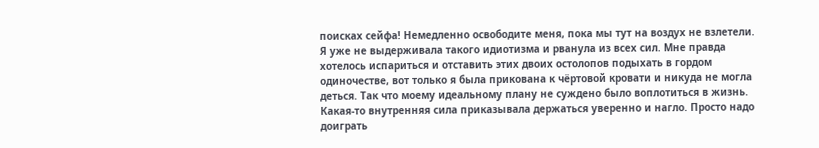поисках сейфа! Немедленно освободите меня, пока мы тут на воздух не взлетели.
Я уже не выдерживала такого идиотизма и рванула из всех сил. Мне правда хотелось испариться и отставить этих двоих остолопов подыхать в гордом одиночестве, вот только я была прикована к чёртовой кровати и никуда не могла деться. Так что моему идеальному плану не суждено было воплотиться в жизнь. Какая-то внутренняя сила приказывала держаться уверенно и нагло. Просто надо доиграть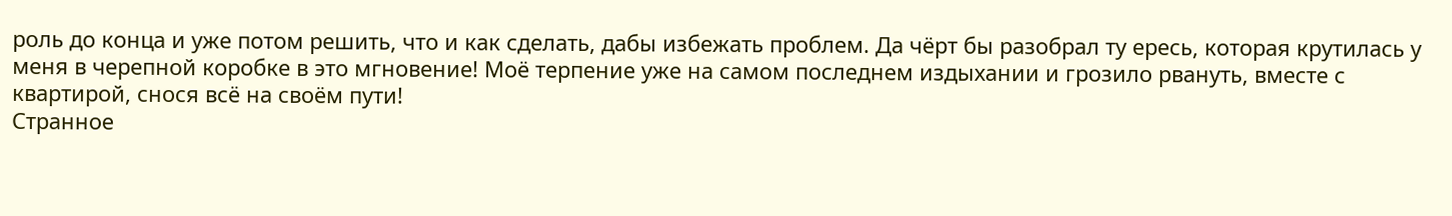роль до конца и уже потом решить, что и как сделать, дабы избежать проблем. Да чёрт бы разобрал ту ересь, которая крутилась у меня в черепной коробке в это мгновение! Моё терпение уже на самом последнем издыхании и грозило рвануть, вместе с квартирой, снося всё на своём пути!
Странное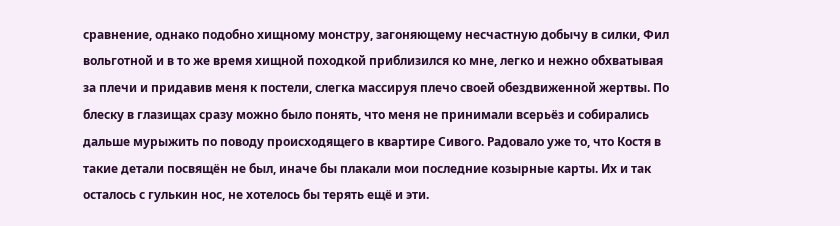сравнение, однако подобно хищному монстру, загоняющему несчастную добычу в силки, Фил вольготной и в то же время хищной походкой приблизился ко мне, легко и нежно обхватывая за плечи и придавив меня к постели, слегка массируя плечо своей обездвиженной жертвы. По блеску в глазищах сразу можно было понять, что меня не принимали всерьёз и собирались дальше мурыжить по поводу происходящего в квартире Сивого. Радовало уже то, что Костя в такие детали посвящён не был, иначе бы плакали мои последние козырные карты. Их и так осталось с гулькин нос, не хотелось бы терять ещё и эти.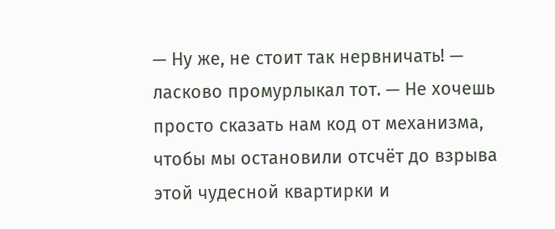— Ну же, не стоит так нервничать! — ласково промурлыкал тот. — Не хочешь просто сказать нам код от механизма, чтобы мы остановили отсчёт до взрыва этой чудесной квартирки и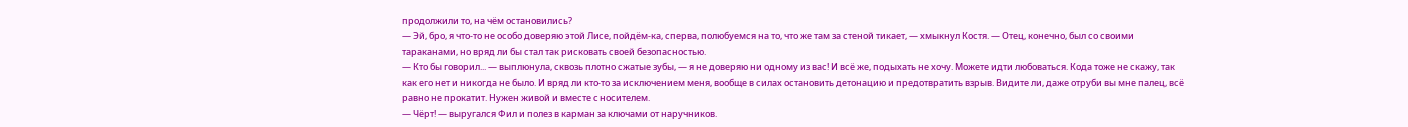продолжили то, на чём остановились?
— Эй, бро, я что-то не особо доверяю этой Лисе, пойдём-ка, сперва, полюбуемся на то, что же там за стеной тикает, — хмыкнул Костя. — Отец, конечно, был со своими тараканами, но вряд ли бы стал так рисковать своей безопасностью.
— Кто бы говорил... — выплюнула, сквозь плотно сжатые зубы, — я не доверяю ни одному из вас! И всё же, подыхать не хочу. Можете идти любоваться. Кода тоже не скажу, так как его нет и никогда не было. И вряд ли кто-то за исключением меня, вообще в силах остановить детонацию и предотвратить взрыв. Видите ли, даже отруби вы мне палец, всё равно не прокатит. Нужен живой и вместе с носителем.
— Чёрт! — выругался Фил и полез в карман за ключами от наручников.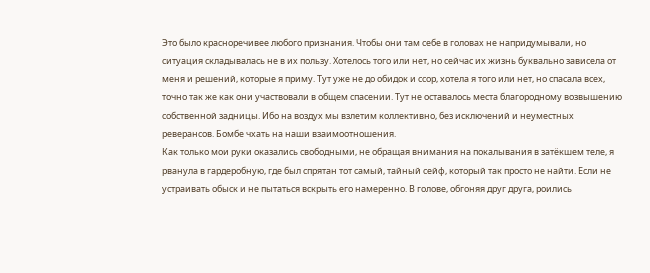Это было красноречивее любого признания. Чтобы они там себе в головах не напридумывали, но ситуация складывалась не в их пользу. Хотелось того или нет, но сейчас их жизнь буквально зависела от меня и решений, которые я приму. Тут уже не до обидок и ссор, хотела я того или нет, но спасала всех, точно так же как они участвовали в общем спасении. Тут не оставалось места благородному возвышению собственной задницы. Ибо на воздух мы взлетим коллективно, без исключений и неуместных реверансов. Бомбе чхать на наши взаимоотношения.
Как только мои руки оказались свободными, не обращая внимания на покалывания в затёкшем теле, я рванула в гардеробную, где был спрятан тот самый, тайный сейф, который так просто не найти. Если не устраивать обыск и не пытаться вскрыть его намеренно. В голове, обгоняя друг друга, роились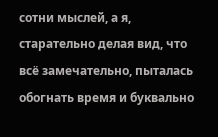сотни мыслей, а я, старательно делая вид, что всё замечательно, пыталась обогнать время и буквально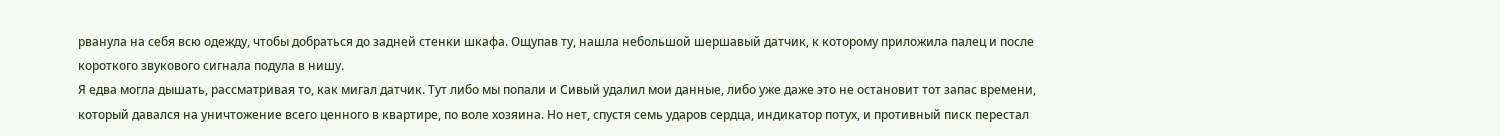рванула на себя всю одежду, чтобы добраться до задней стенки шкафа. Ощупав ту, нашла небольшой шершавый датчик, к которому приложила палец и после короткого звукового сигнала подула в нишу.
Я едва могла дышать, рассматривая то, как мигал датчик. Тут либо мы попали и Сивый удалил мои данные, либо уже даже это не остановит тот запас времени, который давался на уничтожение всего ценного в квартире, по воле хозяина. Но нет, спустя семь ударов сердца, индикатор потух, и противный писк перестал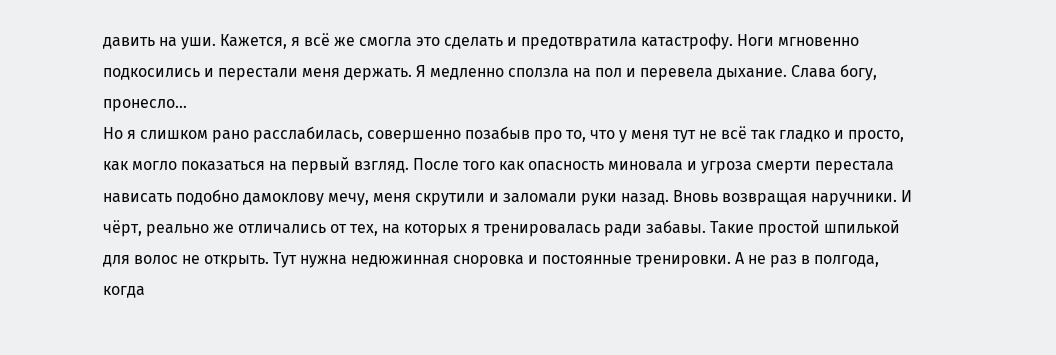давить на уши. Кажется, я всё же смогла это сделать и предотвратила катастрофу. Ноги мгновенно подкосились и перестали меня держать. Я медленно сползла на пол и перевела дыхание. Слава богу, пронесло…
Но я слишком рано расслабилась, совершенно позабыв про то, что у меня тут не всё так гладко и просто, как могло показаться на первый взгляд. После того как опасность миновала и угроза смерти перестала нависать подобно дамоклову мечу, меня скрутили и заломали руки назад. Вновь возвращая наручники. И чёрт, реально же отличались от тех, на которых я тренировалась ради забавы. Такие простой шпилькой для волос не открыть. Тут нужна недюжинная сноровка и постоянные тренировки. А не раз в полгода, когда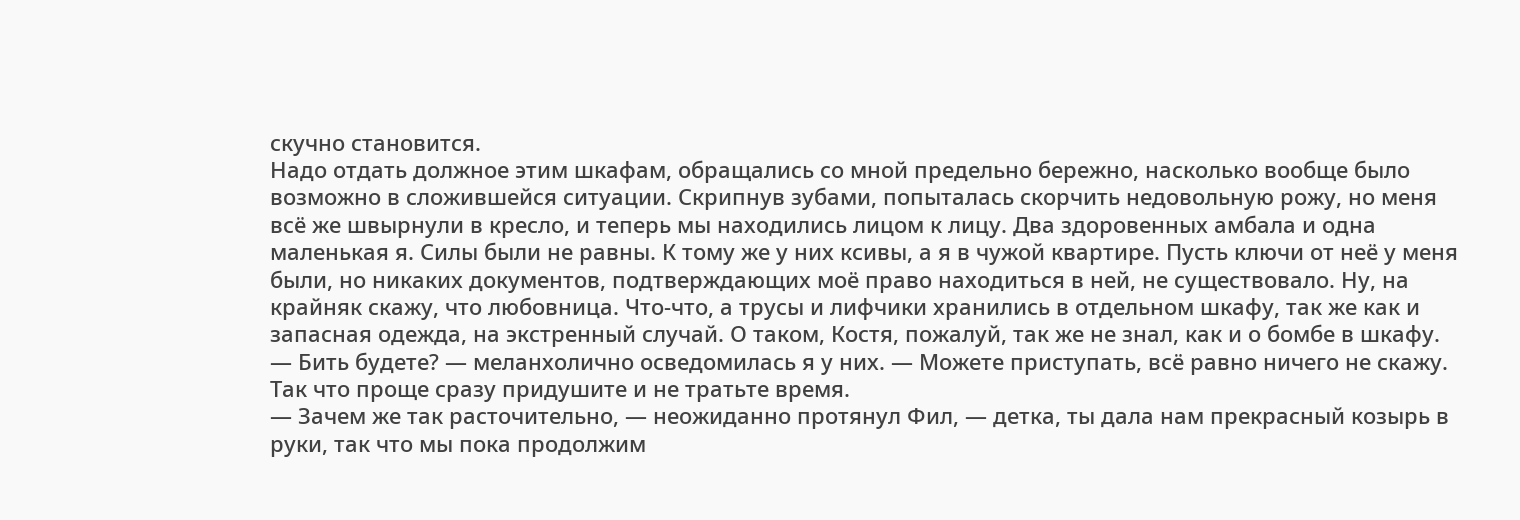скучно становится.
Надо отдать должное этим шкафам, обращались со мной предельно бережно, насколько вообще было возможно в сложившейся ситуации. Скрипнув зубами, попыталась скорчить недовольную рожу, но меня всё же швырнули в кресло, и теперь мы находились лицом к лицу. Два здоровенных амбала и одна маленькая я. Силы были не равны. К тому же у них ксивы, а я в чужой квартире. Пусть ключи от неё у меня были, но никаких документов, подтверждающих моё право находиться в ней, не существовало. Ну, на крайняк скажу, что любовница. Что-что, а трусы и лифчики хранились в отдельном шкафу, так же как и запасная одежда, на экстренный случай. О таком, Костя, пожалуй, так же не знал, как и о бомбе в шкафу.
— Бить будете? — меланхолично осведомилась я у них. — Можете приступать, всё равно ничего не скажу. Так что проще сразу придушите и не тратьте время.
— Зачем же так расточительно, — неожиданно протянул Фил, — детка, ты дала нам прекрасный козырь в руки, так что мы пока продолжим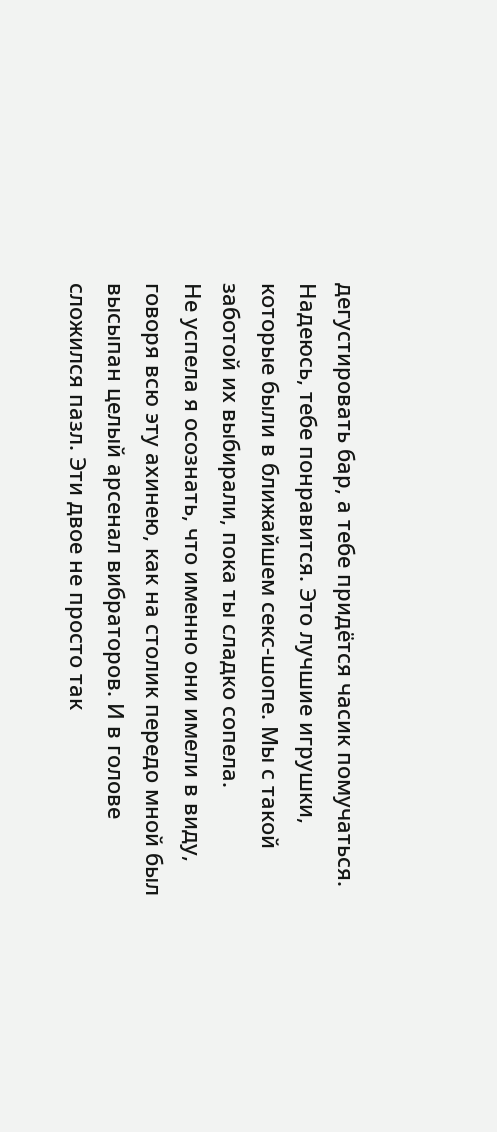дегустировать бар, а тебе придётся часик помучаться. Надеюсь, тебе понравится. Это лучшие игрушки, которые были в ближайшем секс-шопе. Мы с такой заботой их выбирали, пока ты сладко сопела.
Не успела я осознать, что именно они имели в виду, говоря всю эту ахинею, как на столик передо мной был высыпан целый арсенал вибраторов. И в голове сложился пазл. Эти двое не просто так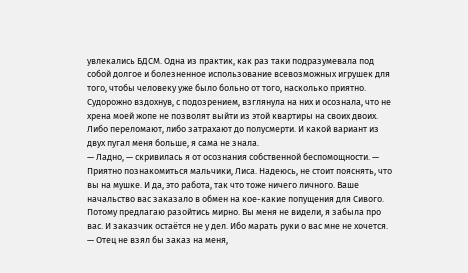увлекались БДСМ. Одна из практик, как раз таки подразумевала под собой долгое и болезненное использование всевозможных игрушек для того, чтобы человеку уже было больно от того, насколько приятно. Судорожно вздохнув, с подозрением, взглянула на них и осознала, что не хрена моей жопе не позволят выйти из этой квартиры на своих двоих. Либо переломают, либо затрахают до полусмерти. И какой вариант из двух пугал меня больше, я сама не знала.
— Ладно, — скривилась я от осознания собственной беспомощности. — Приятно познакомиться мальчики, Лиса. Надеюсь, не стоит пояснять, что вы на мушке. И да, это работа, так что тоже ничего личного. Ваше начальство вас заказало в обмен на кое-какие попущения для Сивого. Потому предлагаю разойтись мирно. Вы меня не видели, я забыла про вас. И заказчик остаётся не у дел. Ибо марать руки о вас мне не хочется.
— Отец не взял бы заказ на меня,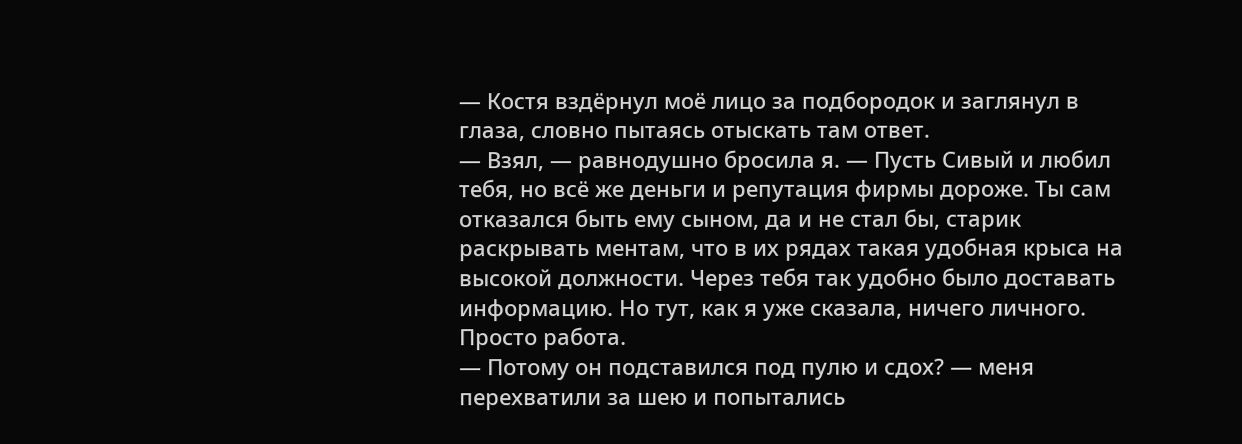— Костя вздёрнул моё лицо за подбородок и заглянул в глаза, словно пытаясь отыскать там ответ.
— Взял, — равнодушно бросила я. — Пусть Сивый и любил тебя, но всё же деньги и репутация фирмы дороже. Ты сам отказался быть ему сыном, да и не стал бы, старик раскрывать ментам, что в их рядах такая удобная крыса на высокой должности. Через тебя так удобно было доставать информацию. Но тут, как я уже сказала, ничего личного. Просто работа.
— Потому он подставился под пулю и сдох? — меня перехватили за шею и попытались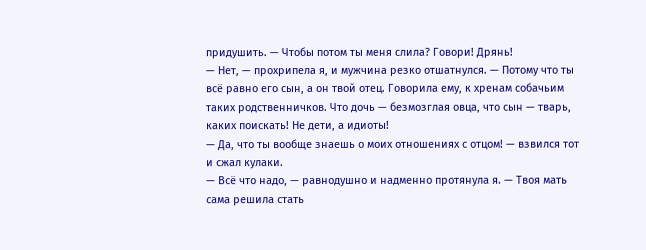придушить. — Чтобы потом ты меня слила? Говори! Дрянь!
— Нет, — прохрипела я, и мужчина резко отшатнулся. — Потому что ты всё равно его сын, а он твой отец. Говорила ему, к хренам собачьим таких родственничков. Что дочь — безмозглая овца, что сын — тварь, каких поискать! Не дети, а идиоты!
— Да, что ты вообще знаешь о моих отношениях с отцом! — взвился тот и сжал кулаки.
— Всё что надо, — равнодушно и надменно протянула я. — Твоя мать сама решила стать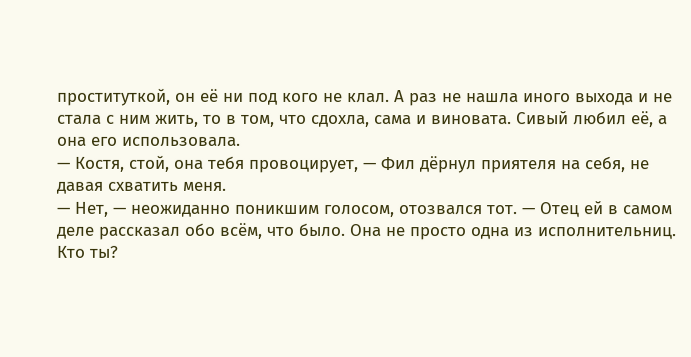проституткой, он её ни под кого не клал. А раз не нашла иного выхода и не стала с ним жить, то в том, что сдохла, сама и виновата. Сивый любил её, а она его использовала.
— Костя, стой, она тебя провоцирует, — Фил дёрнул приятеля на себя, не давая схватить меня.
— Нет, — неожиданно поникшим голосом, отозвался тот. — Отец ей в самом деле рассказал обо всём, что было. Она не просто одна из исполнительниц. Кто ты?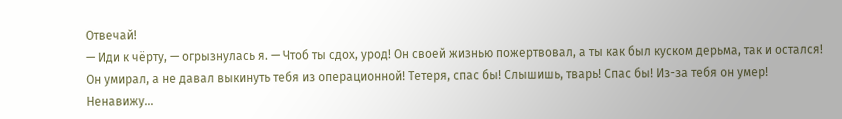Отвечай!
— Иди к чёрту, — огрызнулась я. — Чтоб ты сдох, урод! Он своей жизнью пожертвовал, а ты как был куском дерьма, так и остался! Он умирал, а не давал выкинуть тебя из операционной! Тетеря, спас бы! Слышишь, тварь! Спас бы! Из-за тебя он умер! Ненавижу…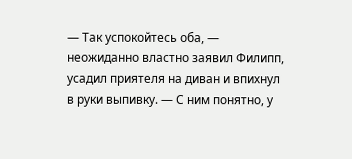— Так успокойтесь оба, — неожиданно властно заявил Филипп, усадил приятеля на диван и впихнул в руки выпивку. — С ним понятно, у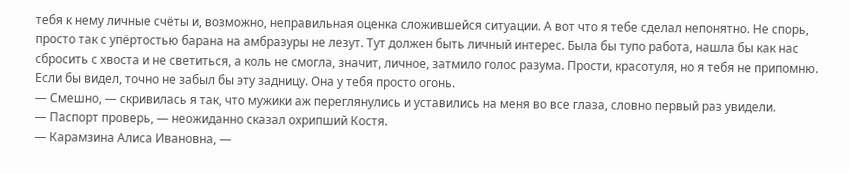тебя к нему личные счёты и, возможно, неправильная оценка сложившейся ситуации. А вот что я тебе сделал непонятно. Не спорь, просто так с упёртостью барана на амбразуры не лезут. Тут должен быть личный интерес. Была бы тупо работа, нашла бы как нас сбросить с хвоста и не светиться, а коль не смогла, значит, личное, затмило голос разума. Прости, красотуля, но я тебя не припомню. Если бы видел, точно не забыл бы эту задницу. Она у тебя просто огонь.
— Смешно, — скривилась я так, что мужики аж переглянулись и уставились на меня во все глаза, словно первый раз увидели.
— Паспорт проверь, — неожиданно сказал охрипший Костя.
— Карамзина Алиса Ивановна, —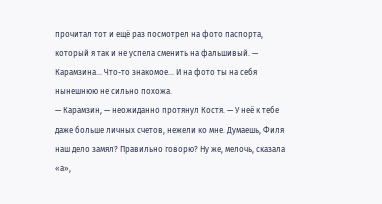прочитал тот и ещё раз посмотрел на фото паспорта, который я так и не успела сменить на фальшивый. — Карамзина… Что-то знакомое… И на фото ты на себя нынешнюю не сильно похожа.
— Карамзин, — неожиданно протянул Костя. — У неё к тебе даже больше личных счетов, нежели ко мне. Думаешь, Филя наш дело замял? Правильно говорю? Ну же, мелочь, сказала «а»,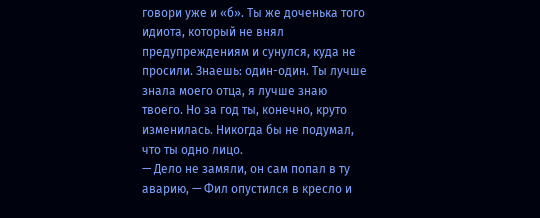говори уже и «б». Ты же доченька того идиота, который не внял предупреждениям и сунулся, куда не просили. Знаешь: один-один. Ты лучше знала моего отца, я лучше знаю твоего. Но за год ты, конечно, круто изменилась. Никогда бы не подумал, что ты одно лицо.
— Дело не замяли, он сам попал в ту аварию, — Фил опустился в кресло и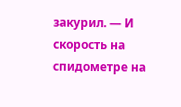закурил. — И скорость на спидометре на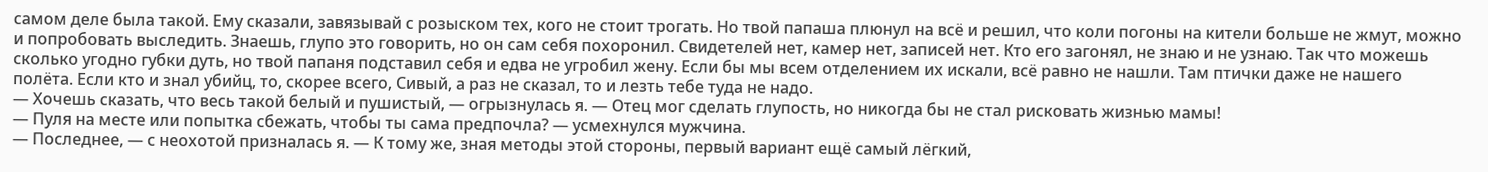самом деле была такой. Ему сказали, завязывай с розыском тех, кого не стоит трогать. Но твой папаша плюнул на всё и решил, что коли погоны на кители больше не жмут, можно и попробовать выследить. Знаешь, глупо это говорить, но он сам себя похоронил. Свидетелей нет, камер нет, записей нет. Кто его загонял, не знаю и не узнаю. Так что можешь сколько угодно губки дуть, но твой папаня подставил себя и едва не угробил жену. Если бы мы всем отделением их искали, всё равно не нашли. Там птички даже не нашего полёта. Если кто и знал убийц, то, скорее всего, Сивый, а раз не сказал, то и лезть тебе туда не надо.
— Хочешь сказать, что весь такой белый и пушистый, — огрызнулась я. — Отец мог сделать глупость, но никогда бы не стал рисковать жизнью мамы!
— Пуля на месте или попытка сбежать, чтобы ты сама предпочла? — усмехнулся мужчина.
— Последнее, — с неохотой призналась я. — К тому же, зная методы этой стороны, первый вариант ещё самый лёгкий,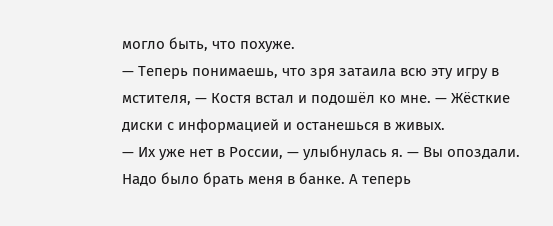могло быть, что похуже.
— Теперь понимаешь, что зря затаила всю эту игру в мстителя, — Костя встал и подошёл ко мне. — Жёсткие диски с информацией и останешься в живых.
— Их уже нет в России, — улыбнулась я. — Вы опоздали. Надо было брать меня в банке. А теперь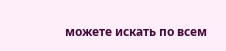можете искать по всем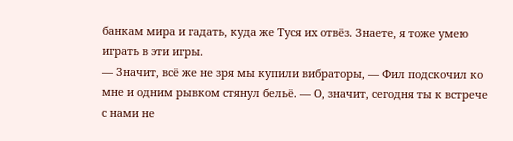банкам мира и гадать, куда же Туся их отвёз. Знаете, я тоже умею играть в эти игры.
— Значит, всё же не зря мы купили вибраторы, — Фил подскочил ко мне и одним рывком стянул бельё. — О, значит, сегодня ты к встрече с нами не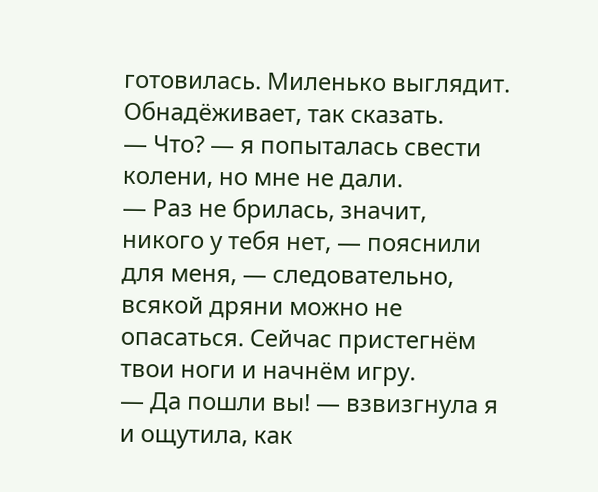готовилась. Миленько выглядит. Обнадёживает, так сказать.
— Что? — я попыталась свести колени, но мне не дали.
— Раз не брилась, значит, никого у тебя нет, — пояснили для меня, — следовательно, всякой дряни можно не опасаться. Сейчас пристегнём твои ноги и начнём игру.
— Да пошли вы! — взвизгнула я и ощутила, как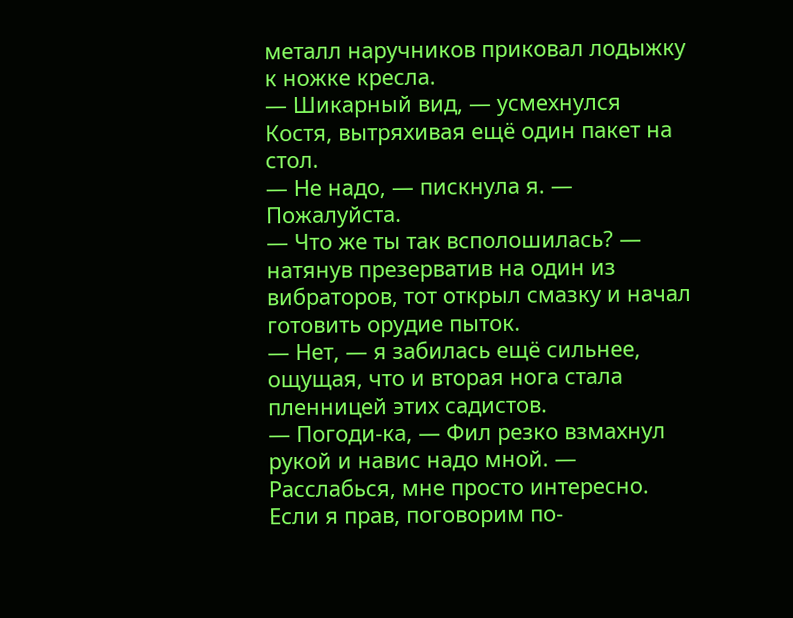металл наручников приковал лодыжку к ножке кресла.
— Шикарный вид, — усмехнулся Костя, вытряхивая ещё один пакет на стол.
— Не надо, — пискнула я. — Пожалуйста.
— Что же ты так всполошилась? — натянув презерватив на один из вибраторов, тот открыл смазку и начал готовить орудие пыток.
— Нет, — я забилась ещё сильнее, ощущая, что и вторая нога стала пленницей этих садистов.
— Погоди-ка, — Фил резко взмахнул рукой и навис надо мной. — Расслабься, мне просто интересно. Если я прав, поговорим по-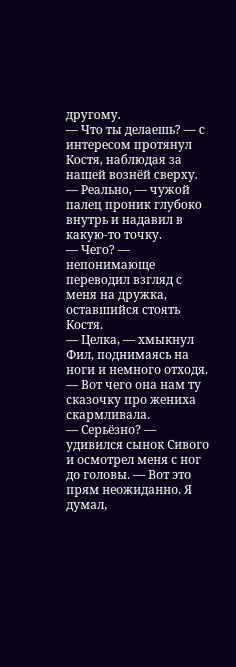другому.
— Что ты делаешь? — с интересом протянул Костя, наблюдая за нашей вознёй сверху.
— Реально, — чужой палец проник глубоко внутрь и надавил в какую-то точку.
— Чего? — непонимающе переводил взгляд с меня на дружка, оставшийся стоять Костя.
— Целка, — хмыкнул Фил, поднимаясь на ноги и немного отходя. — Вот чего она нам ту сказочку про жениха скармливала.
— Серьёзно? — удивился сынок Сивого и осмотрел меня с ног до головы. — Вот это прям неожиданно. Я думал,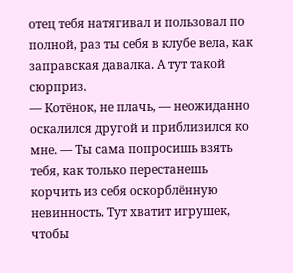отец тебя натягивал и пользовал по полной, раз ты себя в клубе вела, как заправская давалка. А тут такой сюрприз.
— Котёнок, не плачь, — неожиданно оскалился другой и приблизился ко мне. — Ты сама попросишь взять тебя, как только перестанешь корчить из себя оскорблённую невинность. Тут хватит игрушек, чтобы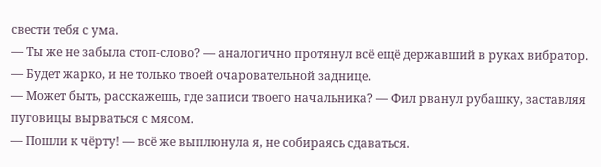свести тебя с ума.
— Ты же не забыла стоп-слово? — аналогично протянул всё ещё державший в руках вибратор. — Будет жарко, и не только твоей очаровательной заднице.
— Может быть, расскажешь, где записи твоего начальника? — Фил рванул рубашку, заставляя пуговицы вырваться с мясом.
— Пошли к чёрту! — всё же выплюнула я, не собираясь сдаваться.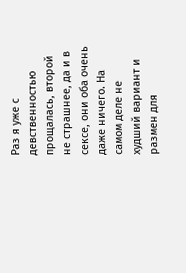Раз я уже с девственностью прощалась, второй не страшнее, да и в сексе, они оба очень даже ничего. На самом деле не худший вариант и размен для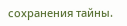сохранения тайны.